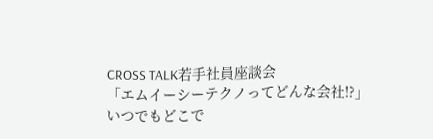CROSS TALK若手社員座談会
「エムイーシーテクノってどんな会社!?」
いつでもどこで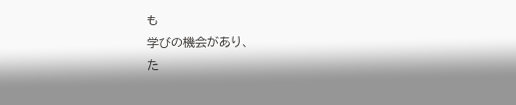も
学びの機会があり、
た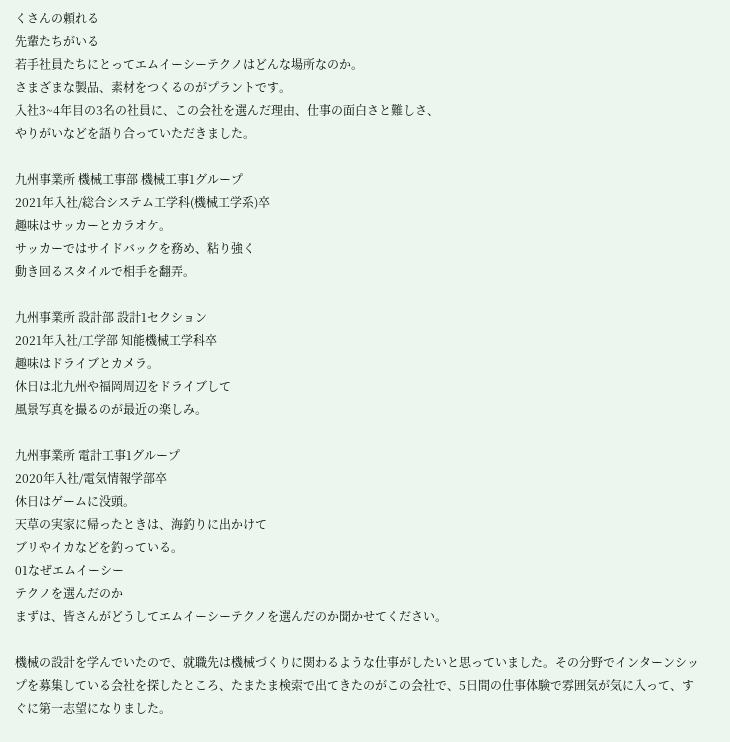くさんの頼れる
先輩たちがいる
若手社員たちにとってエムイーシーテクノはどんな場所なのか。
さまざまな製品、素材をつくるのがプラントです。
入社3~4年目の3名の社員に、この会社を選んだ理由、仕事の面白さと難しさ、
やりがいなどを語り合っていただきました。

九州事業所 機械工事部 機械工事1グループ
2021年⼊社/総合システム工学科(機械工学系)卒
趣味はサッカーとカラオケ。
サッカーではサイドバックを務め、粘り強く
動き回るスタイルで相手を翻弄。

九州事業所 設計部 設計1セクション
2021年⼊社/工学部 知能機械工学科卒
趣味はドライブとカメラ。
休日は北九州や福岡周辺をドライブして
風景写真を撮るのが最近の楽しみ。

九州事業所 電計工事1グループ
2020年⼊社/電気情報学部卒
休日はゲームに没頭。
天草の実家に帰ったときは、海釣りに出かけて
ブリやイカなどを釣っている。
01なぜエムイーシー
テクノを選んだのか
まずは、皆さんがどうしてエムイーシーテクノを選んだのか聞かせてください。

機械の設計を学んでいたので、就職先は機械づくりに関わるような仕事がしたいと思っていました。その分野でインターンシップを募集している会社を探したところ、たまたま検索で出てきたのがこの会社で、5日間の仕事体験で雰囲気が気に入って、すぐに第一志望になりました。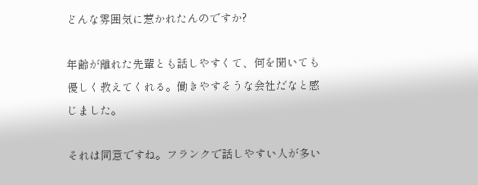どんな雰囲気に惹かれたんのですか?

年齢が離れた先輩とも話しやすくて、何を聞いても優しく教えてくれる。働きやすそうな会社だなと感じました。

それは同意ですね。フランクで話しやすい人が多い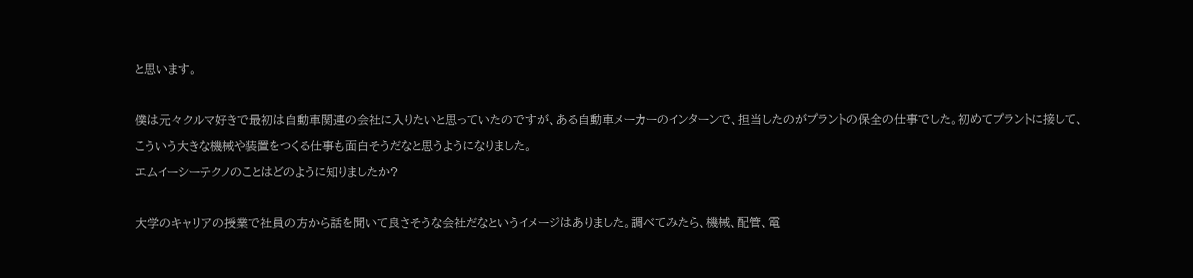と思います。

僕は元々クルマ好きで最初は自動車関連の会社に入りたいと思っていたのですが、ある自動車メーカーのインターンで、担当したのがプラントの保全の仕事でした。初めてプラントに接して、こういう大きな機械や装置をつくる仕事も面白そうだなと思うようになりました。
エムイーシーテクノのことはどのように知りましたか?

大学のキャリアの授業で社員の方から話を聞いて良さそうな会社だなというイメージはありました。調べてみたら、機械、配管、電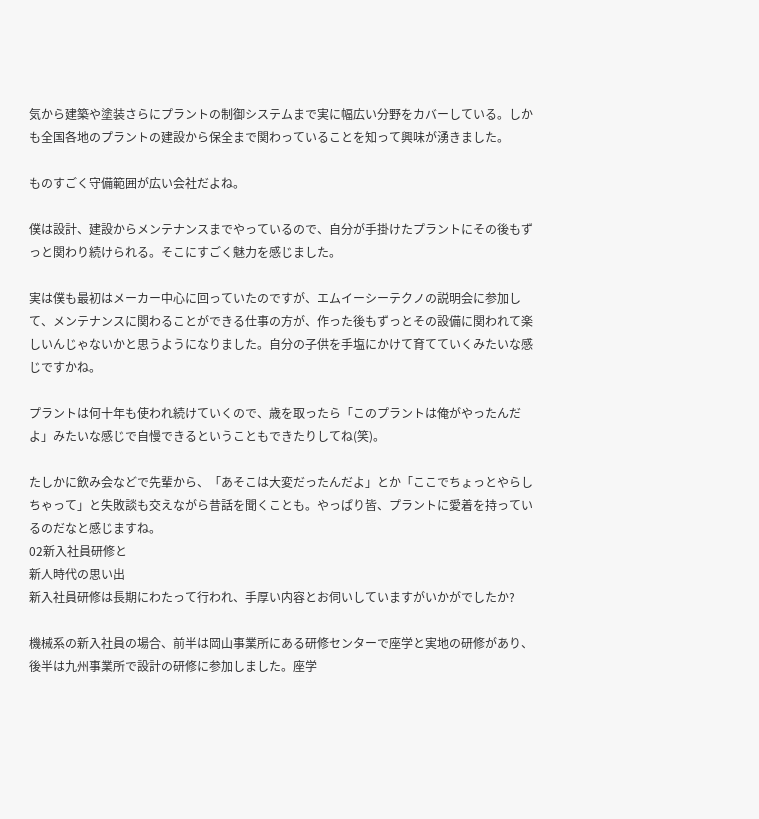気から建築や塗装さらにプラントの制御システムまで実に幅広い分野をカバーしている。しかも全国各地のプラントの建設から保全まで関わっていることを知って興味が湧きました。

ものすごく守備範囲が広い会社だよね。

僕は設計、建設からメンテナンスまでやっているので、自分が手掛けたプラントにその後もずっと関わり続けられる。そこにすごく魅力を感じました。

実は僕も最初はメーカー中心に回っていたのですが、エムイーシーテクノの説明会に参加して、メンテナンスに関わることができる仕事の方が、作った後もずっとその設備に関われて楽しいんじゃないかと思うようになりました。自分の子供を手塩にかけて育てていくみたいな感じですかね。

プラントは何十年も使われ続けていくので、歳を取ったら「このプラントは俺がやったんだよ」みたいな感じで自慢できるということもできたりしてね(笑)。

たしかに飲み会などで先輩から、「あそこは大変だったんだよ」とか「ここでちょっとやらしちゃって」と失敗談も交えながら昔話を聞くことも。やっぱり皆、プラントに愛着を持っているのだなと感じますね。
02新入社員研修と
新人時代の思い出
新入社員研修は長期にわたって行われ、手厚い内容とお伺いしていますがいかがでしたか?

機械系の新入社員の場合、前半は岡山事業所にある研修センターで座学と実地の研修があり、後半は九州事業所で設計の研修に参加しました。座学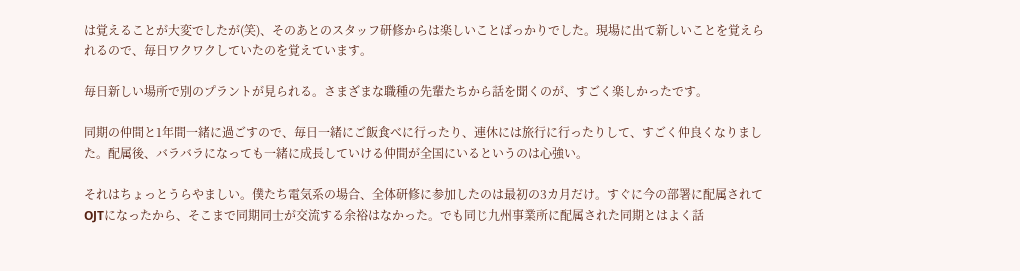は覚えることが大変でしたが(笑)、そのあとのスタッフ研修からは楽しいことばっかりでした。現場に出て新しいことを覚えられるので、毎日ワクワクしていたのを覚えています。

毎日新しい場所で別のプラントが見られる。さまざまな職種の先輩たちから話を聞くのが、すごく楽しかったです。

同期の仲間と1年間一緒に過ごすので、毎日一緒にご飯食べに行ったり、連休には旅行に行ったりして、すごく仲良くなりました。配属後、バラバラになっても一緒に成長していける仲間が全国にいるというのは心強い。

それはちょっとうらやましい。僕たち電気系の場合、全体研修に参加したのは最初の3カ月だけ。すぐに今の部署に配属されてOJTになったから、そこまで同期同士が交流する余裕はなかった。でも同じ九州事業所に配属された同期とはよく話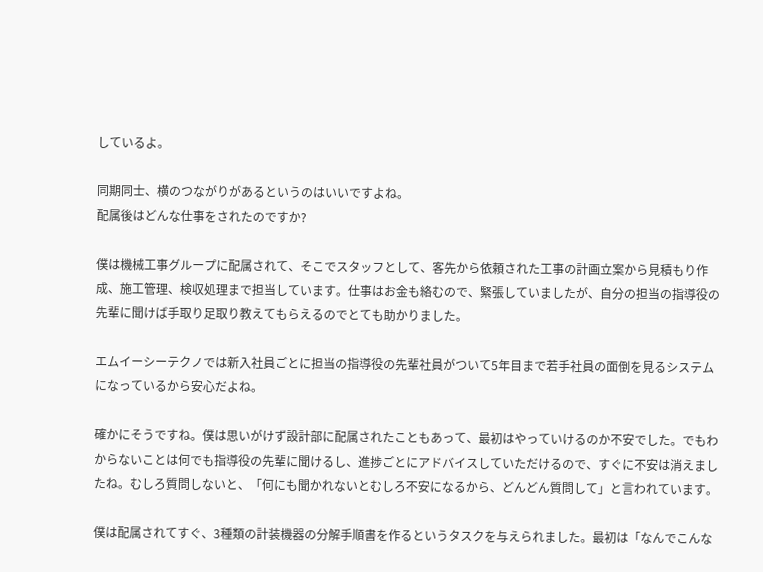しているよ。

同期同士、横のつながりがあるというのはいいですよね。
配属後はどんな仕事をされたのですか?

僕は機械工事グループに配属されて、そこでスタッフとして、客先から依頼された工事の計画立案から見積もり作成、施工管理、検収処理まで担当しています。仕事はお金も絡むので、緊張していましたが、自分の担当の指導役の先輩に聞けば手取り足取り教えてもらえるのでとても助かりました。

エムイーシーテクノでは新入社員ごとに担当の指導役の先輩社員がついて5年目まで若手社員の面倒を見るシステムになっているから安心だよね。

確かにそうですね。僕は思いがけず設計部に配属されたこともあって、最初はやっていけるのか不安でした。でもわからないことは何でも指導役の先輩に聞けるし、進捗ごとにアドバイスしていただけるので、すぐに不安は消えましたね。むしろ質問しないと、「何にも聞かれないとむしろ不安になるから、どんどん質問して」と言われています。

僕は配属されてすぐ、3種類の計装機器の分解手順書を作るというタスクを与えられました。最初は「なんでこんな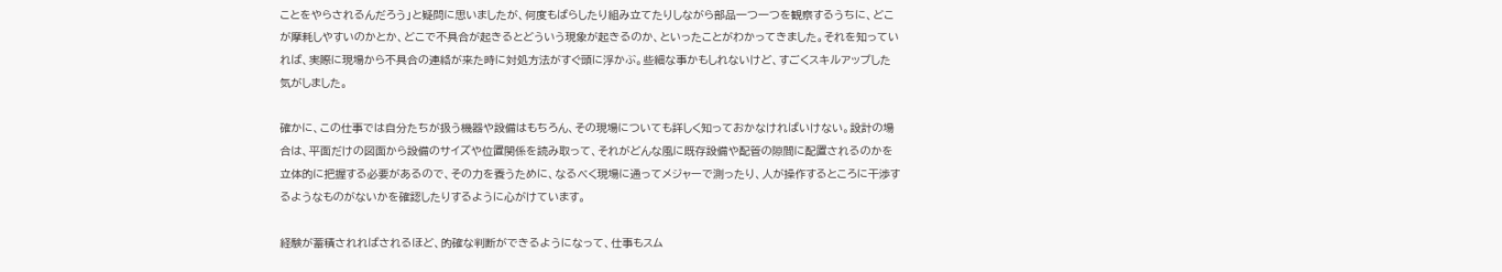ことをやらされるんだろう」と疑問に思いましたが、何度もばらしたり組み立てたりしながら部品一つ一つを観察するうちに、どこが摩耗しやすいのかとか、どこで不具合が起きるとどういう現象が起きるのか、といったことがわかってきました。それを知っていれば、実際に現場から不具合の連絡が来た時に対処方法がすぐ頭に浮かぶ。些細な事かもしれないけど、すごくスキルアップした気がしました。

確かに、この仕事では自分たちが扱う機器や設備はもちろん、その現場についても詳しく知っておかなければいけない。設計の場合は、平面だけの図面から設備のサイズや位置関係を読み取って、それがどんな風に既存設備や配管の隙間に配置されるのかを立体的に把握する必要があるので、その力を養うために、なるべく現場に通ってメジャーで測ったり、人が操作するところに干渉するようなものがないかを確認したりするように心がけています。

経験が蓄積されればされるほど、的確な判断ができるようになって、仕事もスム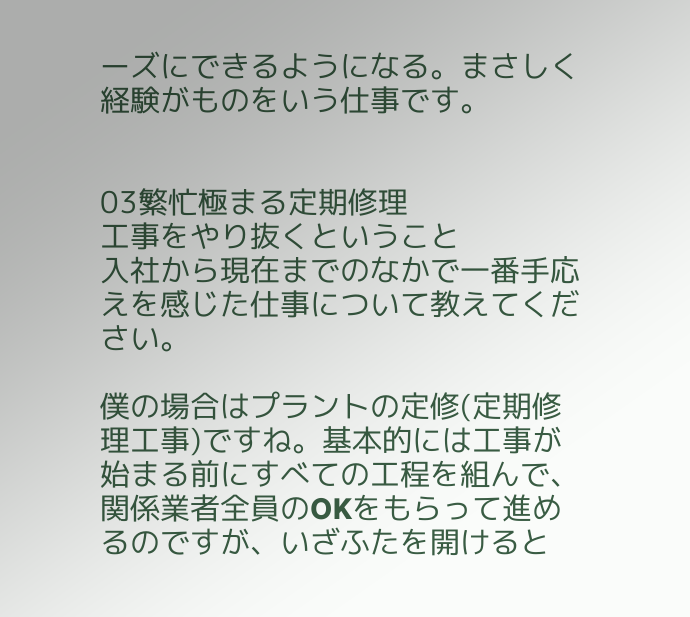ーズにできるようになる。まさしく経験がものをいう仕事です。


03繁忙極まる定期修理
工事をやり抜くということ
入社から現在までのなかで一番手応えを感じた仕事について教えてください。

僕の場合はプラントの定修(定期修理工事)ですね。基本的には工事が始まる前にすべての工程を組んで、関係業者全員のOKをもらって進めるのですが、いざふたを開けると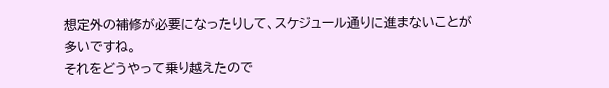想定外の補修が必要になったりして、スケジュール通りに進まないことが多いですね。
それをどうやって乗り越えたので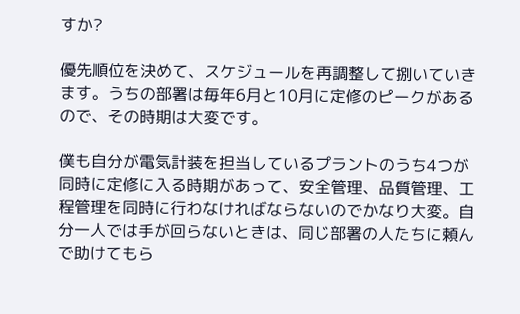すか?

優先順位を決めて、スケジュールを再調整して捌いていきます。うちの部署は毎年6月と10月に定修のピークがあるので、その時期は大変です。

僕も自分が電気計装を担当しているプラントのうち4つが同時に定修に入る時期があって、安全管理、品質管理、工程管理を同時に行わなければならないのでかなり大変。自分一人では手が回らないときは、同じ部署の人たちに頼んで助けてもら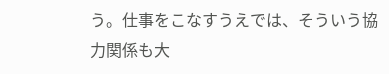う。仕事をこなすうえでは、そういう協力関係も大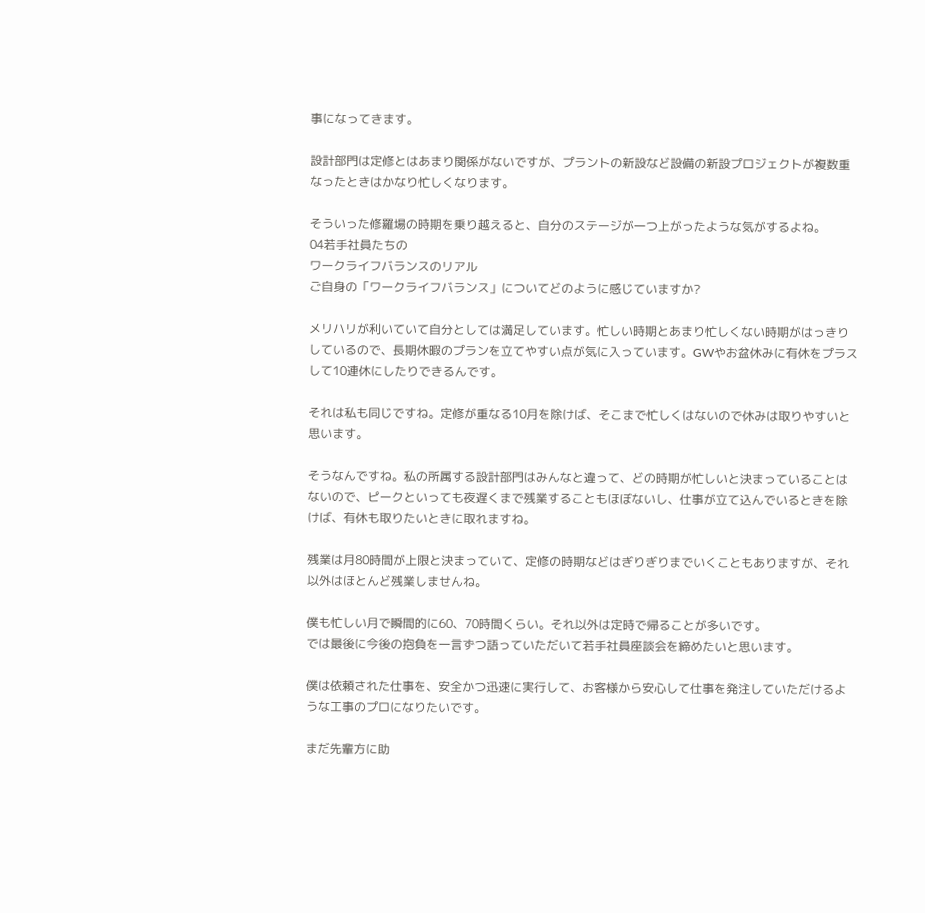事になってきます。

設計部門は定修とはあまり関係がないですが、プラントの新設など設備の新設プロジェクトが複数重なったときはかなり忙しくなります。

そういった修羅場の時期を乗り越えると、自分のステージが一つ上がったような気がするよね。
04若手社員たちの
ワークライフバランスのリアル
ご自身の「ワークライフバランス」についてどのように感じていますか?

メリハリが利いていて自分としては満足しています。忙しい時期とあまり忙しくない時期がはっきりしているので、長期休暇のプランを立てやすい点が気に入っています。GWやお盆休みに有休をプラスして10連休にしたりできるんです。

それは私も同じですね。定修が重なる10月を除けば、そこまで忙しくはないので休みは取りやすいと思います。

そうなんですね。私の所属する設計部門はみんなと違って、どの時期が忙しいと決まっていることはないので、ピークといっても夜遅くまで残業することもほぼないし、仕事が立て込んでいるときを除けば、有休も取りたいときに取れますね。

残業は月80時間が上限と決まっていて、定修の時期などはぎりぎりまでいくこともありますが、それ以外はほとんど残業しませんね。

僕も忙しい月で瞬間的に60、70時間くらい。それ以外は定時で帰ることが多いです。
では最後に今後の抱負を一言ずつ語っていただいて若手社員座談会を締めたいと思います。

僕は依頼された仕事を、安全かつ迅速に実行して、お客様から安心して仕事を発注していただけるような工事のプロになりたいです。

まだ先輩方に助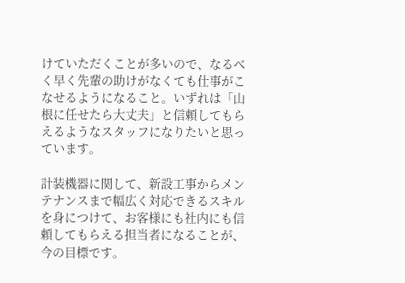けていただくことが多いので、なるべく早く先輩の助けがなくても仕事がこなせるようになること。いずれは「山根に任せたら大丈夫」と信頼してもらえるようなスタッフになりたいと思っています。

計装機器に関して、新設工事からメンテナンスまで幅広く対応できるスキルを身につけて、お客様にも社内にも信頼してもらえる担当者になることが、今の目標です。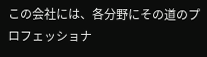この会社には、各分野にその道のプロフェッショナ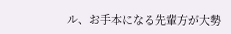ル、お手本になる先輩方が大勢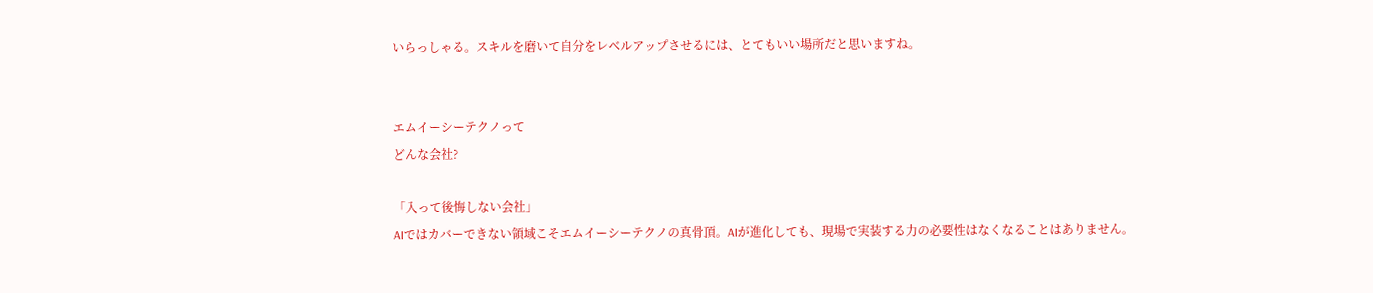いらっしゃる。スキルを磨いて自分をレベルアップさせるには、とてもいい場所だと思いますね。


エムイーシーテクノって
どんな会社?

「入って後悔しない会社」
AIではカバーできない領域こそエムイーシーテクノの真骨頂。AIが進化しても、現場で実装する力の必要性はなくなることはありません。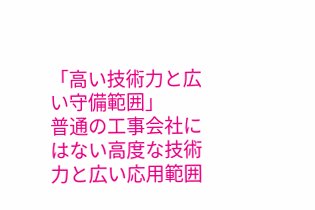「高い技術力と広い守備範囲」
普通の工事会社にはない高度な技術力と広い応用範囲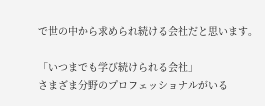で世の中から求められ続ける会社だと思います。

「いつまでも学び続けられる会社」
さまざま分野のプロフェッショナルがいる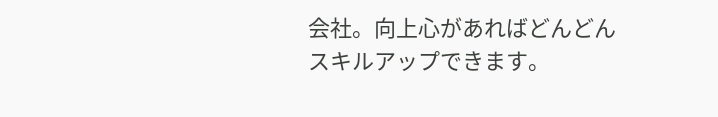会社。向上心があればどんどんスキルアップできます。